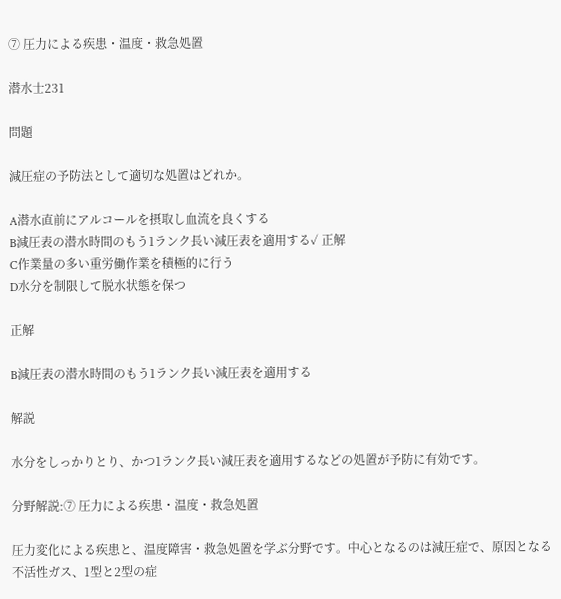⑦ 圧力による疾患・温度・救急処置

潜水士231

問題

減圧症の予防法として適切な処置はどれか。

A潜水直前にアルコールを摂取し血流を良くする
B減圧表の潜水時間のもう1ランク長い減圧表を適用する✓ 正解
C作業量の多い重労働作業を積極的に行う
D水分を制限して脱水状態を保つ

正解

B減圧表の潜水時間のもう1ランク長い減圧表を適用する

解説

水分をしっかりとり、かつ1ランク長い減圧表を適用するなどの処置が予防に有効です。

分野解説:⑦ 圧力による疾患・温度・救急処置

圧力変化による疾患と、温度障害・救急処置を学ぶ分野です。中心となるのは減圧症で、原因となる不活性ガス、1型と2型の症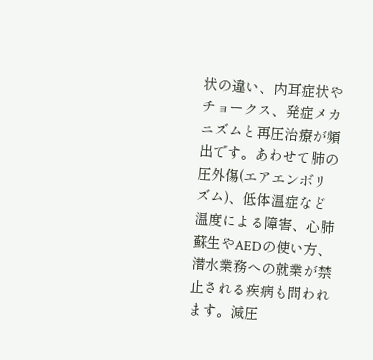状の違い、内耳症状やチョークス、発症メカニズムと再圧治療が頻出です。あわせて肺の圧外傷(エアエンボリズム)、低体温症など温度による障害、心肺蘇生やAEDの使い方、潜水業務への就業が禁止される疾病も問われます。減圧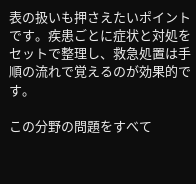表の扱いも押さえたいポイントです。疾患ごとに症状と対処をセットで整理し、救急処置は手順の流れで覚えるのが効果的です。

この分野の問題をすべて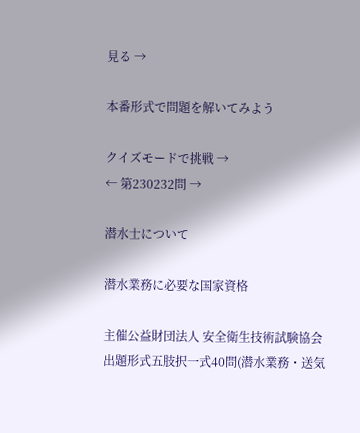見る →

本番形式で問題を解いてみよう

クイズモードで挑戦 →
← 第230232問 →

潜水士について

潜水業務に必要な国家資格

主催公益財団法人 安全衛生技術試験協会
出題形式五肢択一式40問(潜水業務・送気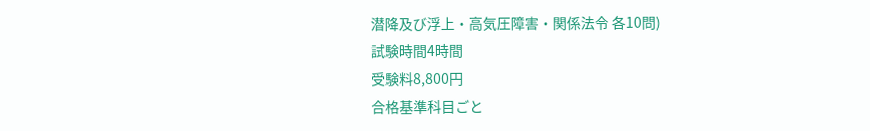潜降及び浮上・高気圧障害・関係法令 各10問)
試験時間4時間
受験料8,800円
合格基準科目ごと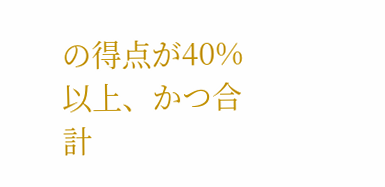の得点が40%以上、かつ合計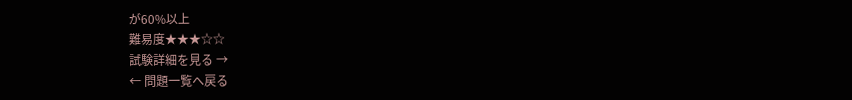が60%以上
難易度★★★☆☆
試験詳細を見る →
← 問題一覧へ戻る